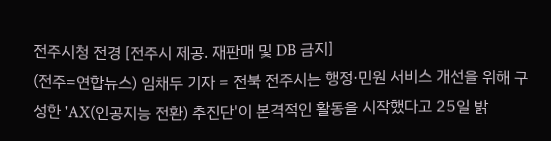전주시청 전경 [전주시 제공. 재판매 및 DB 금지]
(전주=연합뉴스) 임채두 기자 = 전북 전주시는 행정·민원 서비스 개선을 위해 구성한 'AX(인공지능 전환) 추진단'이 본격적인 활동을 시작했다고 25일 밝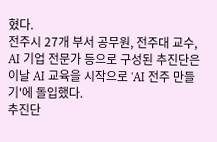혔다.
전주시 27개 부서 공무원, 전주대 교수, AI 기업 전문가 등으로 구성된 추진단은 이날 AI 교육을 시작으로 'AI 전주 만들기'에 돌입했다.
추진단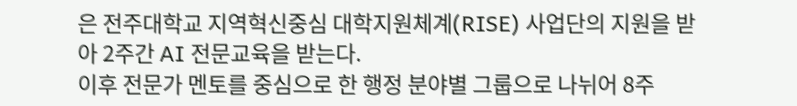은 전주대학교 지역혁신중심 대학지원체계(RISE) 사업단의 지원을 받아 2주간 AI 전문교육을 받는다.
이후 전문가 멘토를 중심으로 한 행정 분야별 그룹으로 나뉘어 8주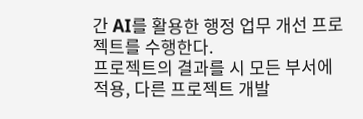간 AI를 활용한 행정 업무 개선 프로젝트를 수행한다.
프로젝트의 결과를 시 모든 부서에 적용, 다른 프로젝트 개발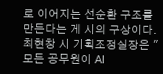로 이어지는 선순환 구조를 만든다는 게 시의 구상이다.
최현창 시 기획조정실장은 "모든 공무원이 AI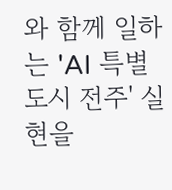와 함께 일하는 'AI 특별도시 전주' 실현을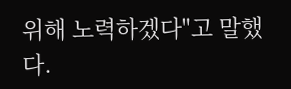위해 노력하겠다"고 말했다.